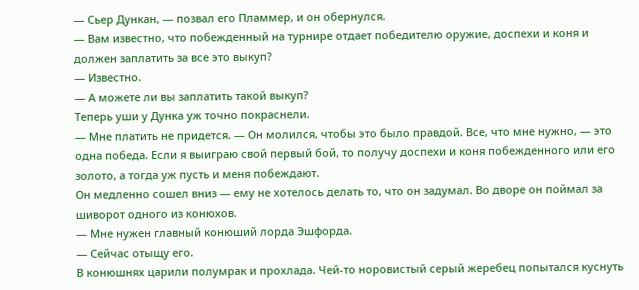— Сьер Дункан, — позвал его Пламмер, и он обернулся.
— Вам известно, что побежденный на турнире отдает победителю оружие, доспехи и коня и должен заплатить за все это выкуп?
— Известно.
— А можете ли вы заплатить такой выкуп?
Теперь уши у Дунка уж точно покраснели.
— Мне платить не придется. — Он молился, чтобы это было правдой. Все, что мне нужно, — это одна победа. Если я выиграю свой первый бой, то получу доспехи и коня побежденного или его золото, а тогда уж пусть и меня побеждают.
Он медленно сошел вниз — ему не хотелось делать то, что он задумал. Во дворе он поймал за шиворот одного из конюхов.
— Мне нужен главный конюший лорда Эшфорда.
— Сейчас отыщу его.
В конюшнях царили полумрак и прохлада. Чей-то норовистый серый жеребец попытался куснуть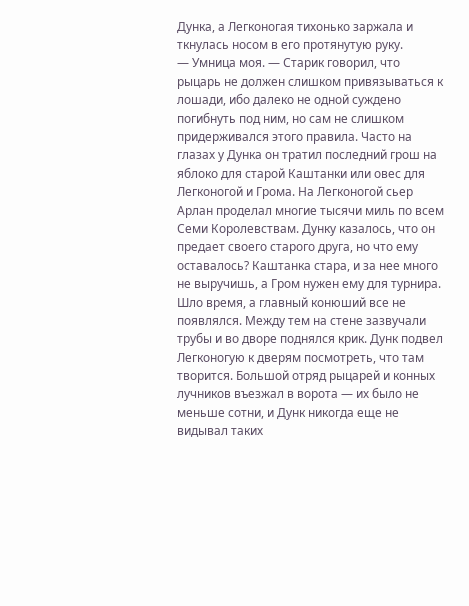Дунка, а Легконогая тихонько заржала и ткнулась носом в его протянутую руку.
— Умница моя. — Старик говорил, что рыцарь не должен слишком привязываться к лошади, ибо далеко не одной суждено погибнуть под ним, но сам не слишком придерживался этого правила. Часто на глазах у Дунка он тратил последний грош на яблоко для старой Каштанки или овес для Легконогой и Грома. На Легконогой сьер Арлан проделал многие тысячи миль по всем Семи Королевствам. Дунку казалось, что он предает своего старого друга, но что ему оставалось? Каштанка стара, и за нее много не выручишь, а Гром нужен ему для турнира.
Шло время, а главный конюший все не появлялся. Между тем на стене зазвучали трубы и во дворе поднялся крик. Дунк подвел Легконогую к дверям посмотреть, что там творится. Большой отряд рыцарей и конных лучников въезжал в ворота — их было не меньше сотни, и Дунк никогда еще не видывал таких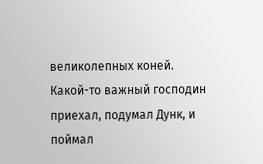великолепных коней. Какой-то важный господин приехал, подумал Дунк, и поймал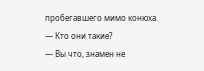пробегавшего мимо конюха.
— Кто они такие?
— Вы что, знамен не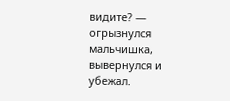видите? — огрызнулся мальчишка, вывернулся и убежал.